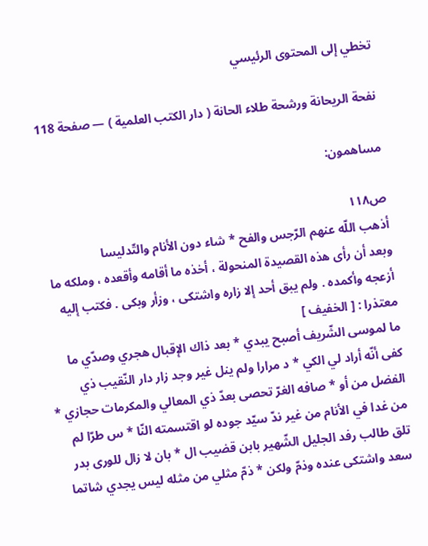تخطي إلى المحتوى الرئيسي

نفحة الريحانة ورشحة طلاء الحانة ( دار الكتب العلمية ) — صفحة 118

مساهمون:

ص١١٨
أذهب اللّه عنهم الرّجس والفح * شاء دون الأنام والتّدليسا
وبعد أن رأى هذه القصيدة المنحولة ، أخذه ما أقامه وأقعده ، وملكه ما أزعجه وأكمده . ولم يبق أحد إلا زاره واشتكى ، وزأر وبكى . فكتب إليه معتذرا : [ الخفيف ]
ما لموسى الشّريف أصبح يبدي * بعد ذاك الإقبال هجري وصدّي ما كفى أنّه أراد لي الكي * د مرارا ولم ينل غير وجد زار دار النّقيب ذي الفضل من أو * صافه الغرّ تحصى بعدّ ذي المعالي والمكرمات حجازي * من غدا في الأنام من غير ندّ سيّد جوده لو اقتسمته النّا * س طرّا لم تلق طالب رفد الجليل الشّهير بابن قضيب ال * بان لا زال للورى بدر سعد واشتكى عنده وذمّ ولكن * ذمّ مثلي من مثله ليس يجدي شاتما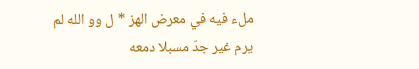ملء فيه في معرض الهز * ل وو الله لم يرم غير جدّ مسبلا دمعه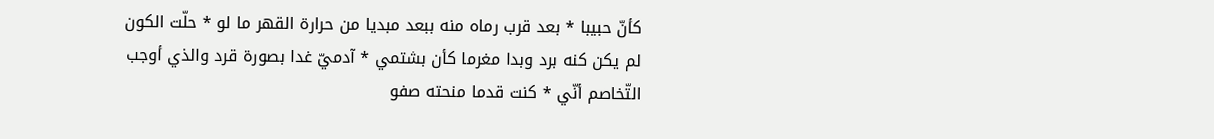كأنّ حبيبا * بعد قرب رماه منه ببعد مبديا من حرارة القهر ما لو * حلّت الكون لم يكن كنه برد وبدا مغرما كأن بشتمي * آدميّ غدا بصورة قرد والذي أوجب التّخاصم أنّي * كنت قدما منحته صفو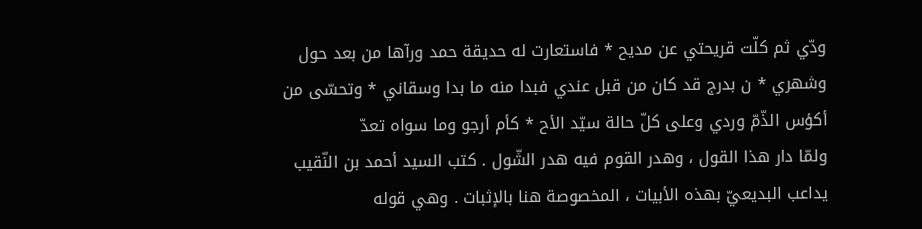ودّي ثم كلّت قريحتي عن مديح * فاستعارت له حديقة حمد ورآها من بعد حول وشهري * ن بدرج قد كان من قبل عندي فبدا منه ما بدا وسقاني * وتحسّى من أكؤس الذّمّ وردي وعلى كلّ حالة سيّد الأح * كأم أرجو وما سواه تعدّ
ولمّا دار هذا القول ، وهدر القوم فيه هدر الشّول . كتب السيد أحمد بن النّقيب يداعب البديعيّ بهذه الأبيات ، المخصوصة هنا بالإثبات . وهي قوله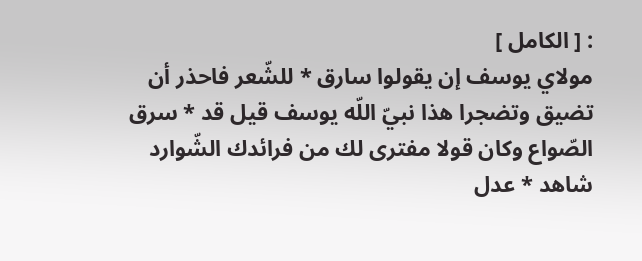: [ الكامل ]
مولاي يوسف إن يقولوا سارق * للشّعر فاحذر أن تضيق وتضجرا هذا نبيّ اللّه يوسف قيل قد * سرق الصّواع وكان قولا مفترى لك من فرائدك الشّوارد شاهد * عدل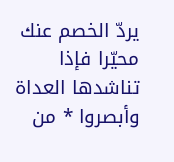يردّ الخصم عنك محيّرا فإذا تناشدها العداة وأبصروا * من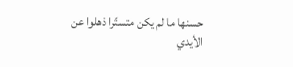حسنها ما لم يكن متستّرا ذهلوا عن الأيدي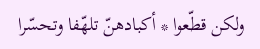ولكن قطّعوا * أكبادهنّ تلهّفا وتحسّرا